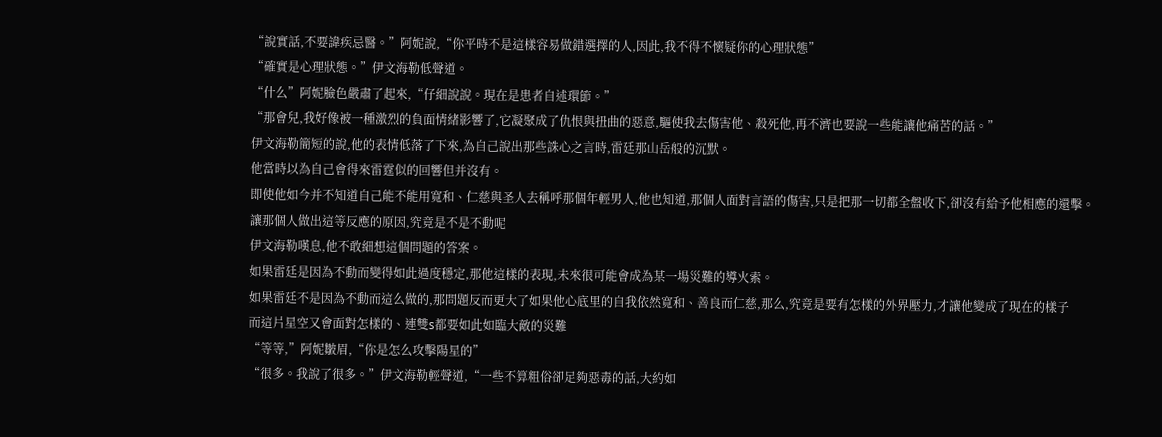“說實話,不要諱疾忌醫。”阿妮說,“你平時不是這樣容易做錯選擇的人,因此,我不得不懷疑你的心理狀態”
“確實是心理狀態。”伊文海勒低聲道。
“什么”阿妮臉色嚴肅了起來,“仔細說說。現在是患者自述環節。”
“那會兒,我好像被一種激烈的負面情緒影響了,它凝聚成了仇恨與扭曲的惡意,驅使我去傷害他、殺死他,再不濟也要說一些能讓他痛苦的話。”
伊文海勒簡短的說,他的表情低落了下來,為自己說出那些誅心之言時,雷廷那山岳般的沉默。
他當時以為自己會得來雷霆似的回響但并沒有。
即使他如今并不知道自己能不能用寬和、仁慈與圣人去稱呼那個年輕男人,他也知道,那個人面對言語的傷害,只是把那一切都全盤收下,卻沒有給予他相應的還擊。
讓那個人做出這等反應的原因,究竟是不是不動呢
伊文海勒嘆息,他不敢細想這個問題的答案。
如果雷廷是因為不動而變得如此過度穩定,那他這樣的表現,未來很可能會成為某一場災難的導火索。
如果雷廷不是因為不動而這么做的,那問題反而更大了如果他心底里的自我依然寬和、善良而仁慈,那么,究竟是要有怎樣的外界壓力,才讓他變成了現在的樣子
而這片星空又會面對怎樣的、連雙s都要如此如臨大敵的災難
“等等,”阿妮皺眉,“你是怎么攻擊陽星的”
“很多。我說了很多。”伊文海勒輕聲道,“一些不算粗俗卻足夠惡毒的話,大約如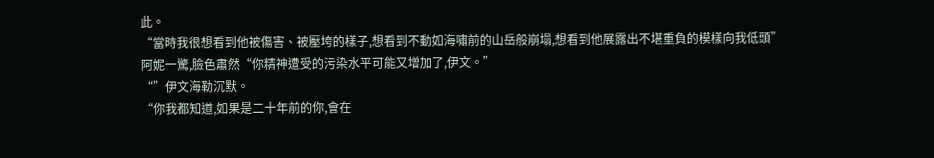此。
“當時我很想看到他被傷害、被壓垮的樣子,想看到不動如海嘯前的山岳般崩塌,想看到他展露出不堪重負的模樣向我低頭”
阿妮一驚,臉色肅然“你精神遭受的污染水平可能又增加了,伊文。”
“”伊文海勒沉默。
“你我都知道,如果是二十年前的你,會在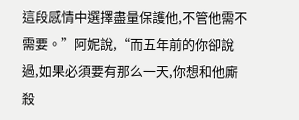這段感情中選擇盡量保護他,不管他需不需要。”阿妮說,“而五年前的你卻說過,如果必須要有那么一天,你想和他廝殺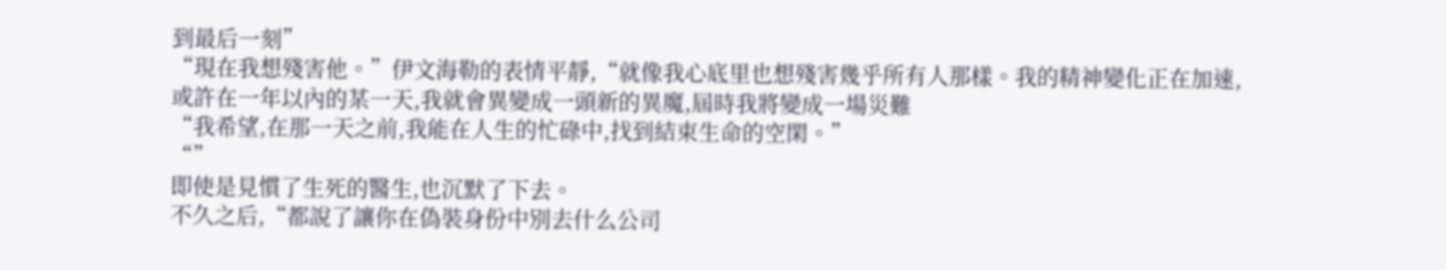到最后一刻”
“現在我想殘害他。”伊文海勒的表情平靜,“就像我心底里也想殘害幾乎所有人那樣。我的精神變化正在加速,或許在一年以內的某一天,我就會異變成一頭新的異魔,屆時我將變成一場災難
“我希望,在那一天之前,我能在人生的忙碌中,找到結束生命的空閑。”
“”
即使是見慣了生死的醫生,也沉默了下去。
不久之后,“都說了讓你在偽裝身份中別去什么公司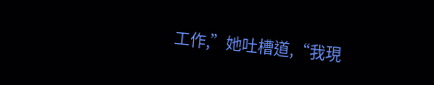工作,”她吐槽道,“我現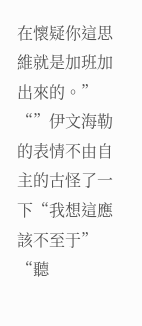在懷疑你這思維就是加班加出來的。”
“”伊文海勒的表情不由自主的古怪了一下“我想這應該不至于”
“聽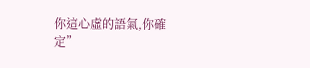你這心虛的語氣,你確定”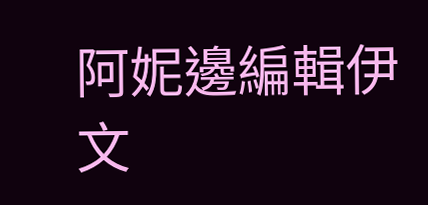阿妮邊編輯伊文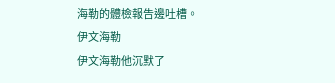海勒的體檢報告邊吐槽。
伊文海勒
伊文海勒他沉默了